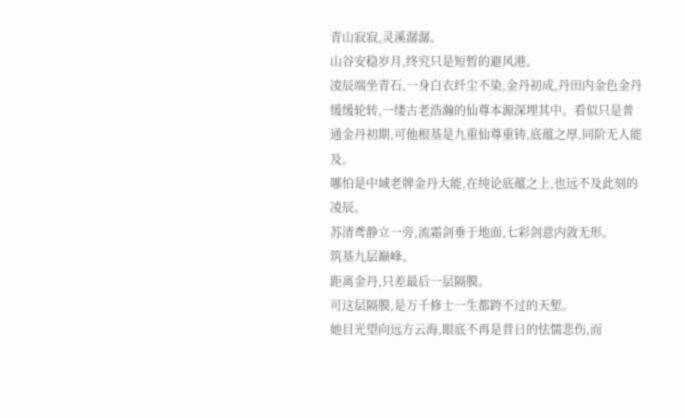青山寂寂,灵溪潺潺。
山谷安稳岁月,终究只是短暂的避风港。
凌辰端坐青石,一身白衣纤尘不染,金丹初成,丹田内金色金丹缓缓轮转,一缕古老浩瀚的仙尊本源深埋其中。看似只是普通金丹初期,可他根基是九重仙尊重铸,底蕴之厚,同阶无人能及。
哪怕是中域老牌金丹大能,在纯论底蕴之上,也远不及此刻的凌辰。
苏清鸢静立一旁,流霜剑垂于地面,七彩剑意内敛无形。
筑基九层巅峰。
距离金丹,只差最后一层隔膜。
可这层隔膜,是万千修士一生都跨不过的天堑。
她目光望向远方云海,眼底不再是昔日的怯懦悲伤,而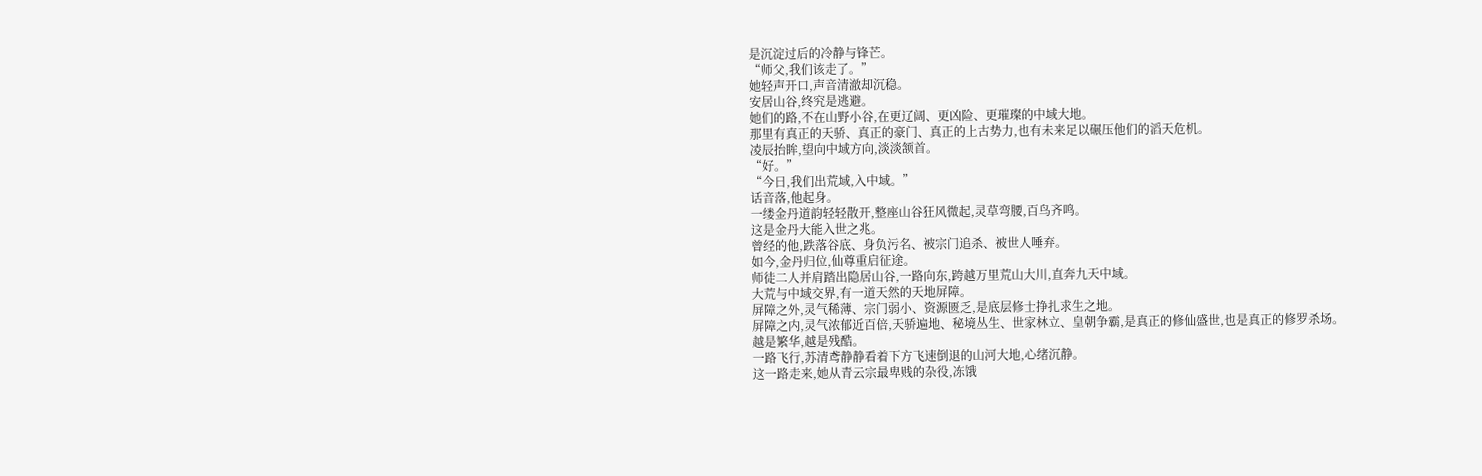是沉淀过后的冷静与锋芒。
“师父,我们该走了。”
她轻声开口,声音清澈却沉稳。
安居山谷,终究是逃避。
她们的路,不在山野小谷,在更辽阔、更凶险、更璀璨的中域大地。
那里有真正的天骄、真正的豪门、真正的上古势力,也有未来足以碾压他们的滔天危机。
凌辰抬眸,望向中域方向,淡淡颔首。
“好。”
“今日,我们出荒域,入中域。”
话音落,他起身。
一缕金丹道韵轻轻散开,整座山谷狂风微起,灵草弯腰,百鸟齐鸣。
这是金丹大能入世之兆。
曾经的他,跌落谷底、身负污名、被宗门追杀、被世人唾弃。
如今,金丹归位,仙尊重启征途。
师徒二人并肩踏出隐居山谷,一路向东,跨越万里荒山大川,直奔九天中域。
大荒与中域交界,有一道天然的天地屏障。
屏障之外,灵气稀薄、宗门弱小、资源匮乏,是底层修士挣扎求生之地。
屏障之内,灵气浓郁近百倍,天骄遍地、秘境丛生、世家林立、皇朝争霸,是真正的修仙盛世,也是真正的修罗杀场。
越是繁华,越是残酷。
一路飞行,苏清鸢静静看着下方飞速倒退的山河大地,心绪沉静。
这一路走来,她从青云宗最卑贱的杂役,冻饿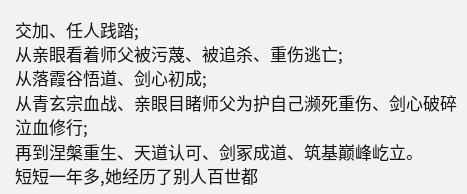交加、任人践踏;
从亲眼看着师父被污蔑、被追杀、重伤逃亡;
从落霞谷悟道、剑心初成;
从青玄宗血战、亲眼目睹师父为护自己濒死重伤、剑心破碎泣血修行;
再到涅槃重生、天道认可、剑冢成道、筑基巅峰屹立。
短短一年多,她经历了别人百世都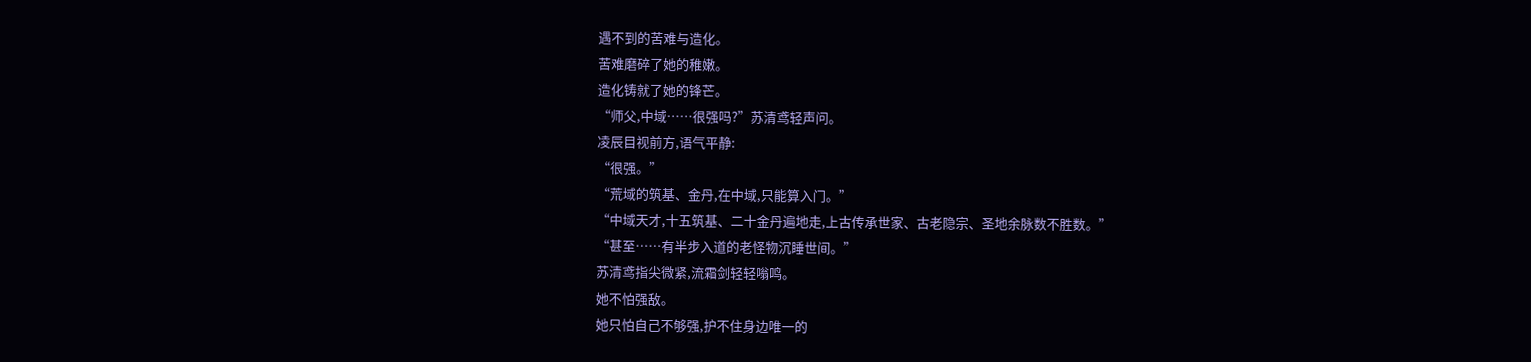遇不到的苦难与造化。
苦难磨碎了她的稚嫩。
造化铸就了她的锋芒。
“师父,中域……很强吗?”苏清鸢轻声问。
凌辰目视前方,语气平静:
“很强。”
“荒域的筑基、金丹,在中域,只能算入门。”
“中域天才,十五筑基、二十金丹遍地走,上古传承世家、古老隐宗、圣地余脉数不胜数。”
“甚至……有半步入道的老怪物沉睡世间。”
苏清鸢指尖微紧,流霜剑轻轻嗡鸣。
她不怕强敌。
她只怕自己不够强,护不住身边唯一的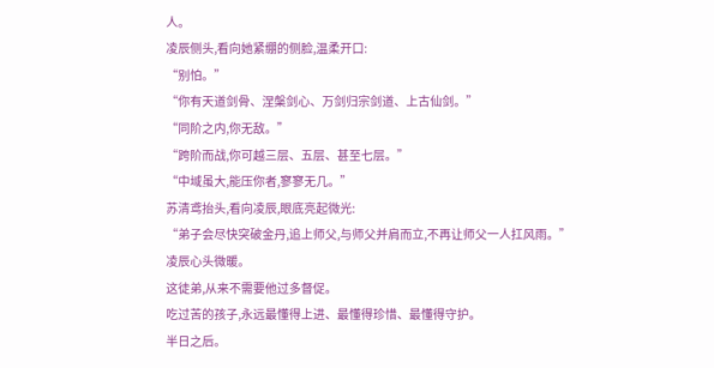人。
凌辰侧头,看向她紧绷的侧脸,温柔开口:
“别怕。”
“你有天道剑骨、涅槃剑心、万剑归宗剑道、上古仙剑。”
“同阶之内,你无敌。”
“跨阶而战,你可越三层、五层、甚至七层。”
“中域虽大,能压你者,寥寥无几。”
苏清鸢抬头,看向凌辰,眼底亮起微光:
“弟子会尽快突破金丹,追上师父,与师父并肩而立,不再让师父一人扛风雨。”
凌辰心头微暖。
这徒弟,从来不需要他过多督促。
吃过苦的孩子,永远最懂得上进、最懂得珍惜、最懂得守护。
半日之后。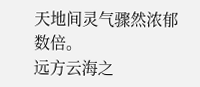天地间灵气骤然浓郁数倍。
远方云海之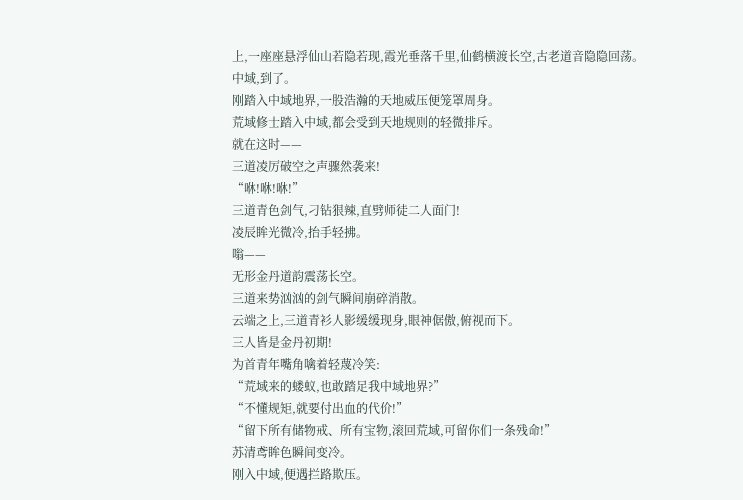上,一座座悬浮仙山若隐若现,霞光垂落千里,仙鹤横渡长空,古老道音隐隐回荡。
中域,到了。
刚踏入中域地界,一股浩瀚的天地威压便笼罩周身。
荒域修士踏入中域,都会受到天地规则的轻微排斥。
就在这时——
三道凌厉破空之声骤然袭来!
“咻!咻!咻!”
三道青色剑气,刁钻狠辣,直劈师徒二人面门!
凌辰眸光微冷,抬手轻拂。
嗡——
无形金丹道韵震荡长空。
三道来势汹汹的剑气瞬间崩碎消散。
云端之上,三道青衫人影缓缓现身,眼神倨傲,俯视而下。
三人皆是金丹初期!
为首青年嘴角噙着轻蔑冷笑:
“荒域来的蝼蚁,也敢踏足我中域地界?”
“不懂规矩,就要付出血的代价!”
“留下所有储物戒、所有宝物,滚回荒域,可留你们一条残命!”
苏清鸢眸色瞬间变冷。
刚入中域,便遇拦路欺压。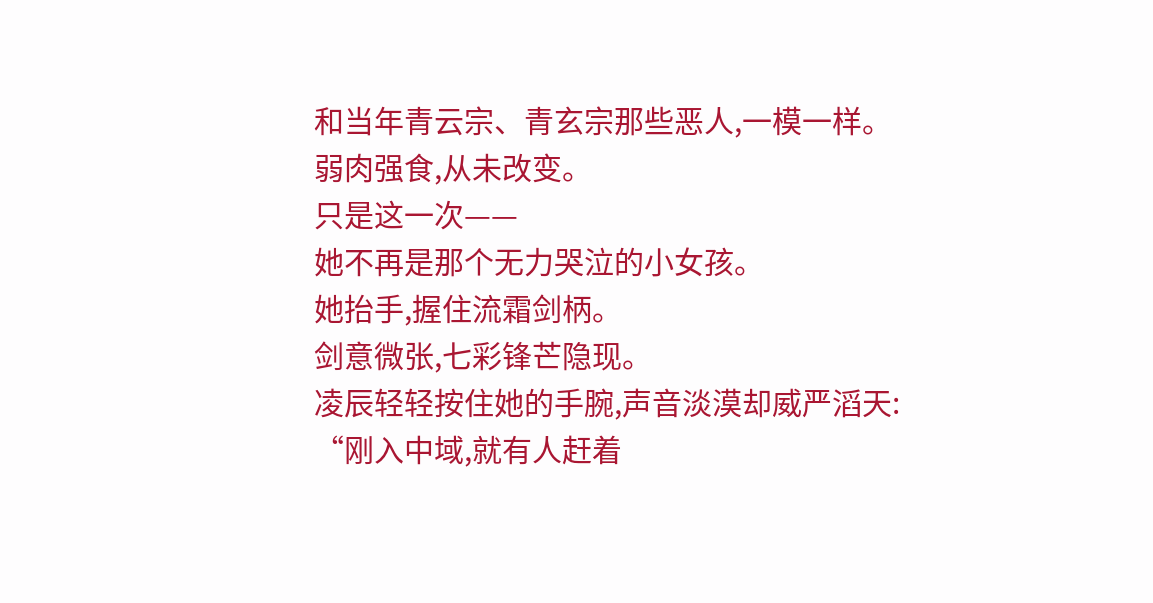和当年青云宗、青玄宗那些恶人,一模一样。
弱肉强食,从未改变。
只是这一次——
她不再是那个无力哭泣的小女孩。
她抬手,握住流霜剑柄。
剑意微张,七彩锋芒隐现。
凌辰轻轻按住她的手腕,声音淡漠却威严滔天:
“刚入中域,就有人赶着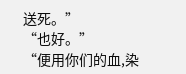送死。”
“也好。”
“便用你们的血,染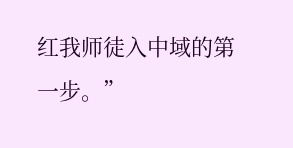红我师徒入中域的第一步。”